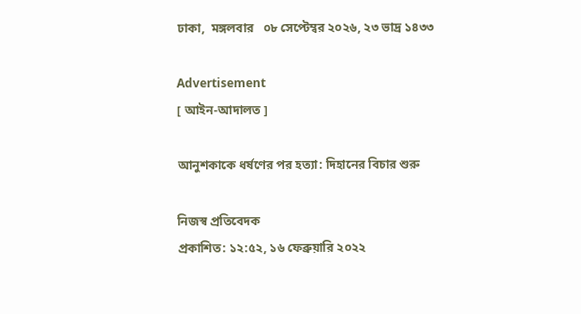ঢাকা,  মঙ্গলবার   ০৮ সেপ্টেম্বর ২০২৬, ২৩ ভাদ্র ১৪৩৩

Advertisement
[ আইন-আদালত ]

আনুশকাকে ধর্ষণের পর হত্যা: দিহানের বিচার শুরু

নিজস্ব প্রতিবেদক
প্রকাশিত: ১২:৫২, ১৬ ফেব্রুয়ারি ২০২২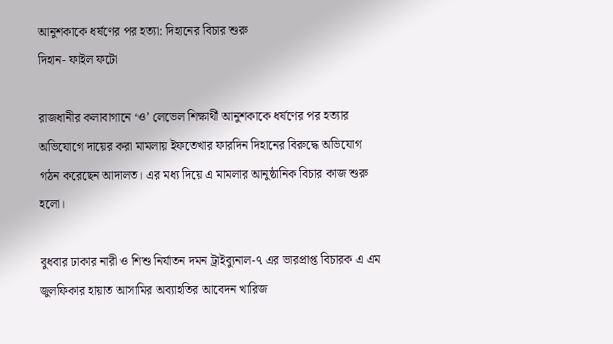আনুশকাকে ধর্ষণের পর হত্যা: দিহানের বিচার শুরু
দিহান- ফাইল ফটো

রাজধানীর কলাবাগানে ‘ও’ লেভেল শিক্ষার্থী আনুশকাকে ধর্ষণের পর হত্যার অভিযোগে দায়ের করা মামলায় ইফতেখার ফারদিন দিহানের বিরুদ্ধে অভিযোগ গঠন করেছেন আদালত। এর মধ্য দিয়ে এ মামলার আনুষ্ঠানিক বিচার কাজ শুরু হলো।

বুধবার ঢাকার নারী ও শিশু নির্যাতন দমন ট্রাইব্যুনাল-৭ এর ভারপ্রাপ্ত বিচারক এ এম জুলফিকার হায়াত আসামির অব্যাহতির আবেদন খারিজ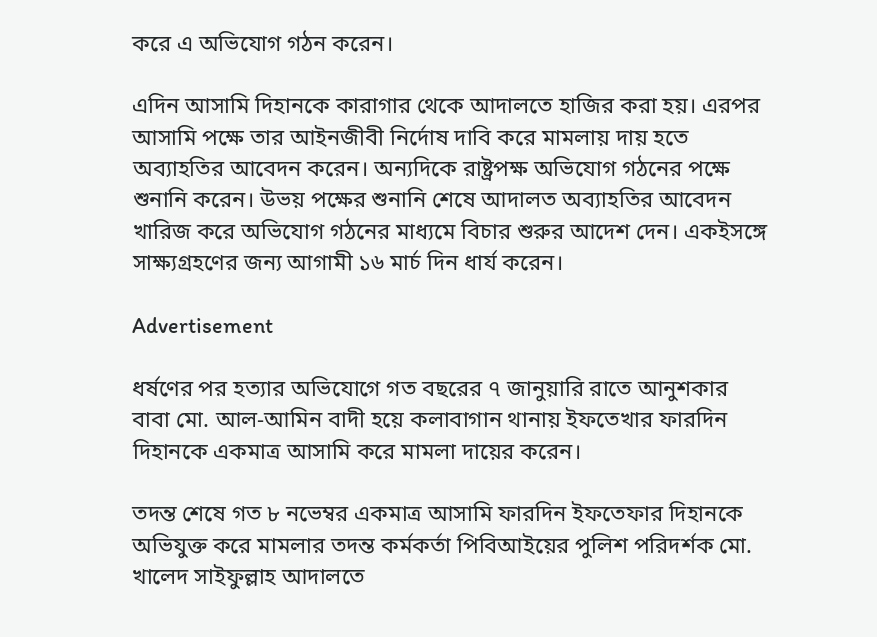করে এ অভিযোগ গঠন করেন।

এদিন আসামি দিহানকে কারাগার থেকে আদালতে হাজির করা হয়। এরপর আসামি পক্ষে তার আইনজীবী নির্দোষ দাবি করে মামলায় দায় হতে অব্যাহতির আবেদন করেন। অন্যদিকে রাষ্ট্রপক্ষ অভিযোগ গঠনের পক্ষে শুনানি করেন। উভয় পক্ষের শুনানি শেষে আদালত অব্যাহতির আবেদন খারিজ করে অভিযোগ গঠনের মাধ্যমে বিচার শুরুর আদেশ দেন। একইসঙ্গে সাক্ষ্যগ্রহণের জন্য আগামী ১৬ মার্চ দিন ধার্য করেন।

Advertisement

ধর্ষণের পর হত্যার অভিযোগে গত বছরের ৭ জানুয়ারি রাতে আনুশকার বাবা মো. আল-আমিন বাদী হয়ে কলাবাগান থানায় ইফতেখার ফারদিন দিহানকে একমাত্র আসামি করে মামলা দায়ের করেন।

তদন্ত শেষে গত ৮ নভেম্বর একমাত্র আসামি ফারদিন ইফতেফার দিহানকে অভিযুক্ত করে মামলার তদন্ত কর্মকর্তা পিবিআইয়ের পুলিশ পরিদর্শক মো. খালেদ সাইফুল্লাহ আদালতে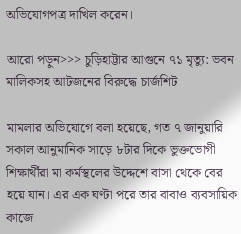অভিযোগপত্র দাখিল করেন।

আরো পড়ুন>>> চুড়িহাট্টার আগুনে ৭১ মৃত্যু: ভবন মালিকসহ আটজনের বিরুদ্ধে চার্জশিট

মামলার অভিযোগে বলা হয়েছে, গত ৭ জানুয়ারি সকাল আনুমানিক সাড়ে ৮টার দিকে ভুক্তভোগী শিক্ষার্থীরা মা কর্মস্থলের উদ্দেশে বাসা থেকে বের হয়ে যান। এর এক ঘণ্টা পরে তার বাবাও ব্যবসায়িক কাজে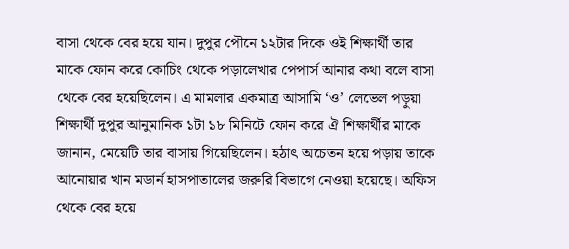বাসা থেকে বের হয়ে যান। দুপুর পৌনে ১২টার দিকে ওই শিক্ষার্থী তার মাকে ফোন করে কোচিং থেকে পড়ালেখার পেপার্স আনার কথা বলে বাসা থেকে বের হয়েছিলেন। এ মামলার একমাত্র আসামি ‘ও’ লেভেল পড়ুয়া শিক্ষার্থী দুপুর আনুমানিক ১টা ১৮ মিনিটে ফোন করে ঐ শিক্ষার্থীর মাকে জানান, মেয়েটি তার বাসায় গিয়েছিলেন। হঠাৎ অচেতন হয়ে পড়ায় তাকে আনোয়ার খান মডার্ন হাসপাতালের জরুরি বিভাগে নেওয়া হয়েছে। অফিস থেকে বের হয়ে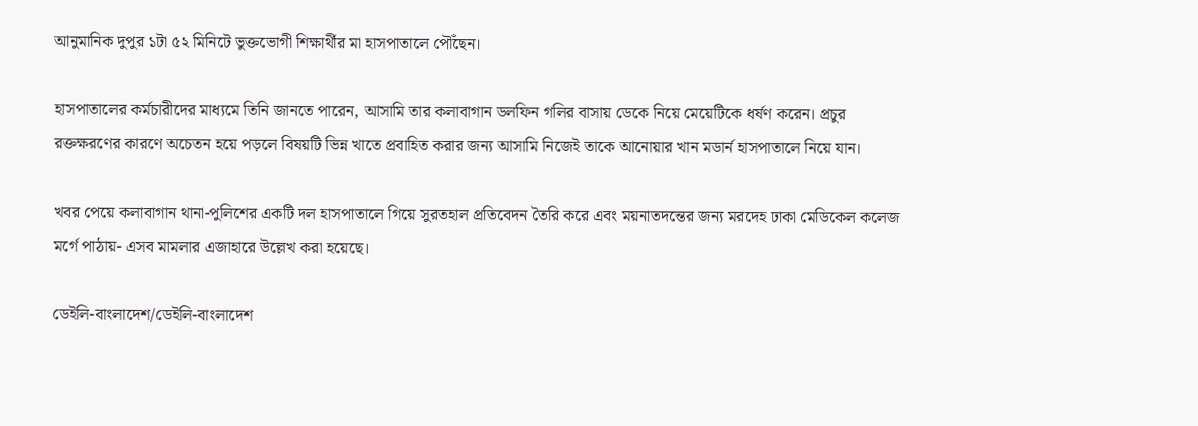আনুমানিক দুপুর ১টা ৫২ মিনিটে ভুক্তভোগী শিক্ষার্থীর মা হাসপাতালে পৌঁছেন।

হাসপাতালের কর্মচারীদের মাধ্যমে তিনি জানতে পারেন, আসামি তার কলাবাগান ডলফিন গলির বাসায় ডেকে নিয়ে মেয়েটিকে ধর্ষণ করেন। প্রচুর রক্তক্ষরণের কারণে অচেতন হয়ে পড়লে বিষয়টি ভিন্ন খাতে প্রবাহিত করার জন্য আসামি নিজেই তাকে আনোয়ার খান মডার্ন হাসপাতালে নিয়ে যান।

খবর পেয়ে কলাবাগান থানা-পুলিশের একটি দল হাসপাতালে গিয়ে সুরতহাল প্রতিবেদন তৈরি করে এবং ময়নাতদন্তের জন্য মরদেহ ঢাকা মেডিকেল কলেজ মর্গে পাঠায়- এসব মামলার এজাহারে উল্লেখ করা হয়েছে।

ডেইলি-বাংলাদেশ/ডেইলি-বাংলাদেশ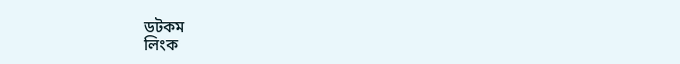ডটকম
লিংক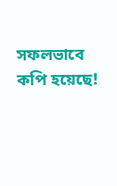সফলভাবে কপি হয়েছে!